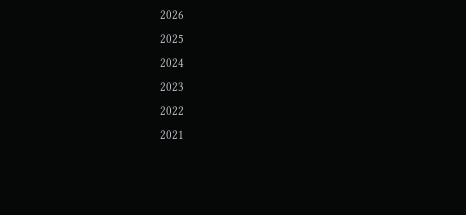2026
2025
2024
2023
2022
2021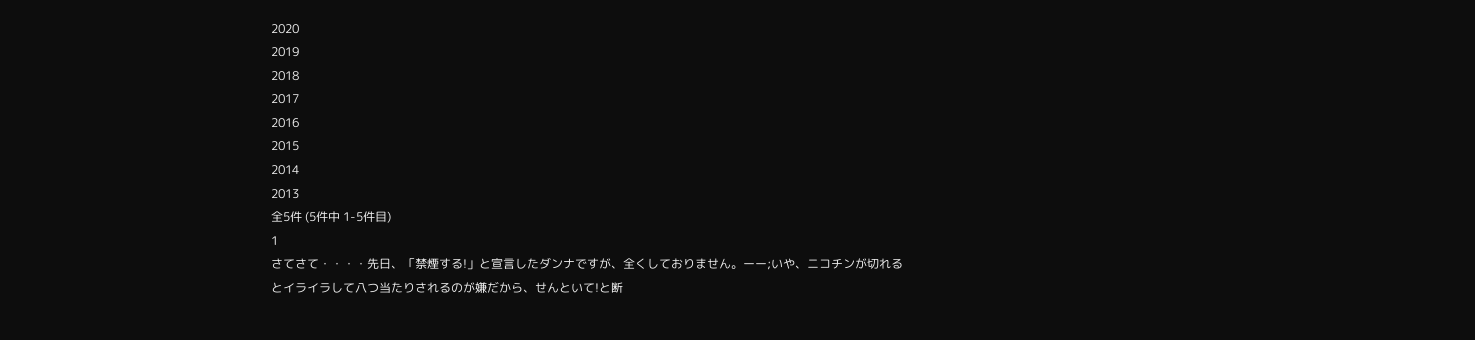2020
2019
2018
2017
2016
2015
2014
2013
全5件 (5件中 1-5件目)
1
さてさて・・・・先日、「禁煙する!」と宣言したダンナですが、全くしておりません。ーー;いや、ニコチンが切れるとイライラして八つ当たりされるのが嫌だから、せんといて!と断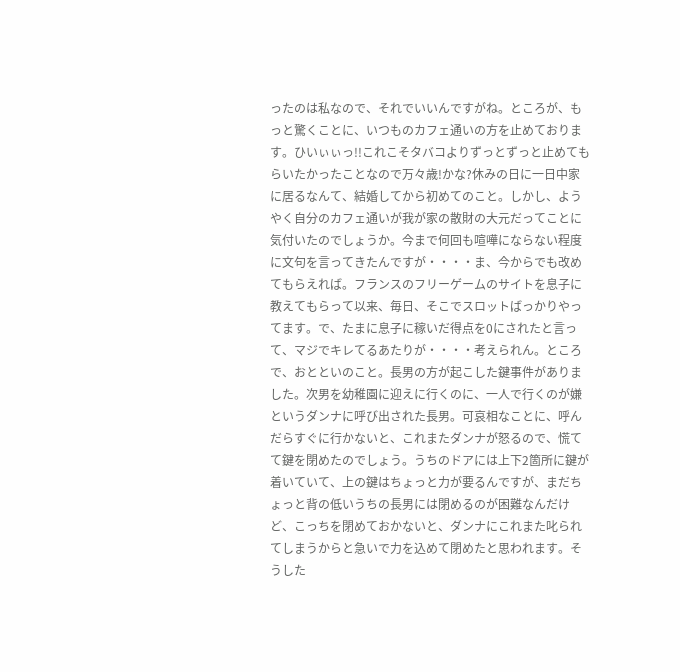ったのは私なので、それでいいんですがね。ところが、もっと驚くことに、いつものカフェ通いの方を止めております。ひいぃぃっ!!これこそタバコよりずっとずっと止めてもらいたかったことなので万々歳!かな?休みの日に一日中家に居るなんて、結婚してから初めてのこと。しかし、ようやく自分のカフェ通いが我が家の散財の大元だってことに気付いたのでしょうか。今まで何回も喧嘩にならない程度に文句を言ってきたんですが・・・・ま、今からでも改めてもらえれば。フランスのフリーゲームのサイトを息子に教えてもらって以来、毎日、そこでスロットばっかりやってます。で、たまに息子に稼いだ得点を0にされたと言って、マジでキレてるあたりが・・・・考えられん。ところで、おとといのこと。長男の方が起こした鍵事件がありました。次男を幼稚園に迎えに行くのに、一人で行くのが嫌というダンナに呼び出された長男。可哀相なことに、呼んだらすぐに行かないと、これまたダンナが怒るので、慌てて鍵を閉めたのでしょう。うちのドアには上下2箇所に鍵が着いていて、上の鍵はちょっと力が要るんですが、まだちょっと背の低いうちの長男には閉めるのが困難なんだけど、こっちを閉めておかないと、ダンナにこれまた叱られてしまうからと急いで力を込めて閉めたと思われます。そうした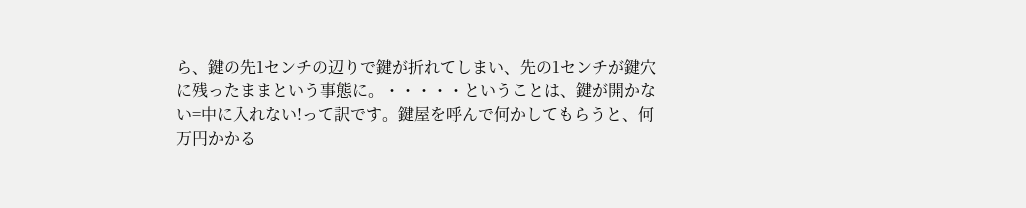ら、鍵の先1センチの辺りで鍵が折れてしまい、先の1センチが鍵穴に残ったままという事態に。・・・・・ということは、鍵が開かない=中に入れない!って訳です。鍵屋を呼んで何かしてもらうと、何万円かかる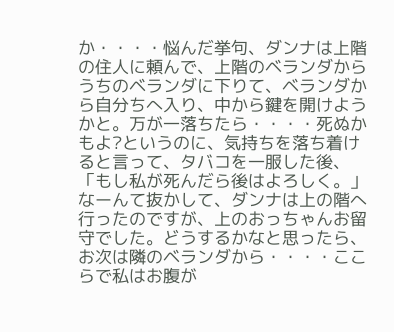か・・・・悩んだ挙句、ダンナは上階の住人に頼んで、上階のベランダからうちのベランダに下りて、ベランダから自分ちへ入り、中から鍵を開けようかと。万が一落ちたら・・・・死ぬかもよ?というのに、気持ちを落ち着けると言って、タバコを一服した後、「もし私が死んだら後はよろしく。」なーんて抜かして、ダンナは上の階へ行ったのですが、上のおっちゃんお留守でした。どうするかなと思ったら、お次は隣のベランダから・・・・ここらで私はお腹が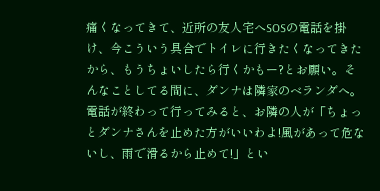痛くなってきて、近所の友人宅へSOSの電話を掛け、今こういう具合でトイレに行きたくなってきたから、もうちょいしたら行くかもー?とお願い。そんなことしてる間に、ダンナは隣家のベランダへ。電話が終わって行ってみると、お隣の人が「ちょっとダンナさんを止めた方がいいわよ!風があって危ないし、雨で滑るから止めて!」とい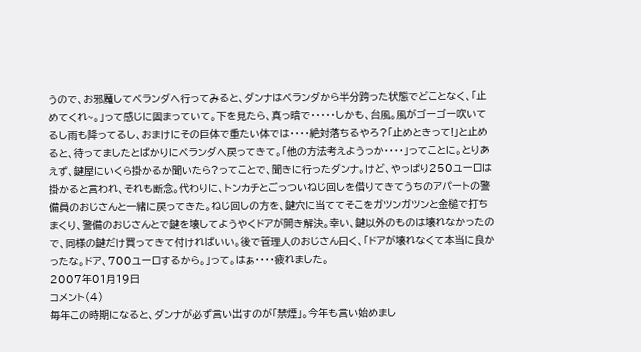うので、お邪魔してベランダへ行ってみると、ダンナはベランダから半分跨った状態でどことなく、「止めてくれ~。」って感じに固まっていて。下を見たら、真っ暗で・・・・・しかも、台風。風がゴーゴー吹いてるし雨も降ってるし、おまけにその巨体で重たい体では・・・・絶対落ちるやろ?「止めときって!」と止めると、待ってましたとばかりにベランダへ戻ってきて。「他の方法考えようっか・・・・」ってことに。とりあえず、鍵屋にいくら掛かるか聞いたら?ってことで、聞きに行ったダンナ。けど、やっぱり250ユーロは掛かると言われ、それも断念。代わりに、トンカチとごっついねじ回しを借りてきてうちのアパートの警備員のおじさんと一緒に戻ってきた。ねじ回しの方を、鍵穴に当ててそこをガツンガツンと金槌で打ちまくり、警備のおじさんとで鍵を壊してようやくドアが開き解決。幸い、鍵以外のものは壊れなかったので、同様の鍵だけ買ってきて付ければいい。後で管理人のおじさん曰く、「ドアが壊れなくて本当に良かったな。ドア、700ユーロするから。」って。はぁ・・・・疲れました。
2007年01月19日
コメント(4)
毎年この時期になると、ダンナが必ず言い出すのが「禁煙」。今年も言い始めまし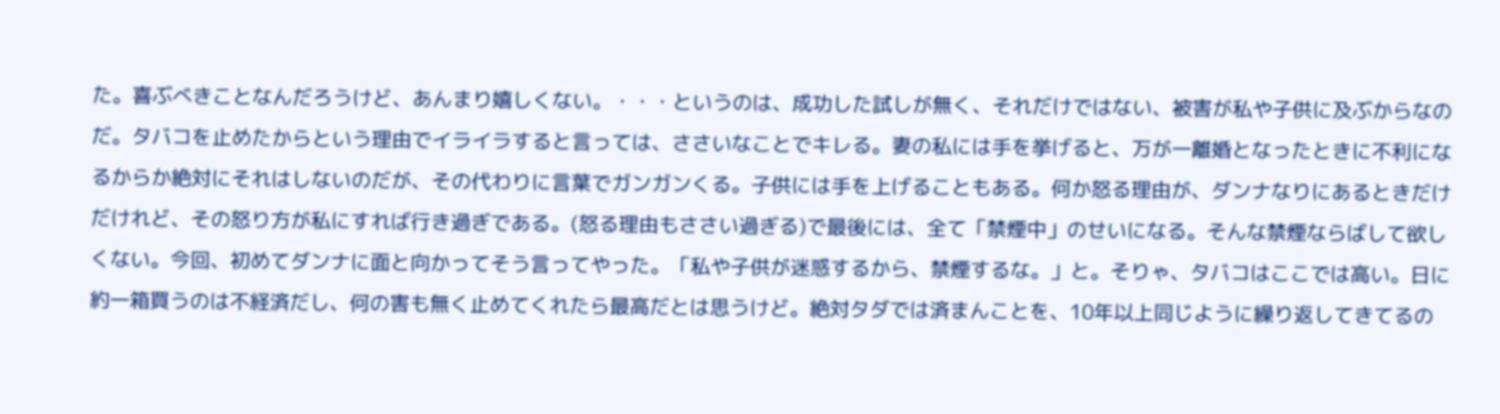た。喜ぶべきことなんだろうけど、あんまり嬉しくない。・・・というのは、成功した試しが無く、それだけではない、被害が私や子供に及ぶからなのだ。タバコを止めたからという理由でイライラすると言っては、ささいなことでキレる。妻の私には手を挙げると、万が一離婚となったときに不利になるからか絶対にそれはしないのだが、その代わりに言葉でガンガンくる。子供には手を上げることもある。何か怒る理由が、ダンナなりにあるときだけだけれど、その怒り方が私にすれば行き過ぎである。(怒る理由もささい過ぎる)で最後には、全て「禁煙中」のせいになる。そんな禁煙ならばして欲しくない。今回、初めてダンナに面と向かってそう言ってやった。「私や子供が迷惑するから、禁煙するな。」と。そりゃ、タバコはここでは高い。日に約一箱買うのは不経済だし、何の害も無く止めてくれたら最高だとは思うけど。絶対タダでは済まんことを、10年以上同じように繰り返してきてるの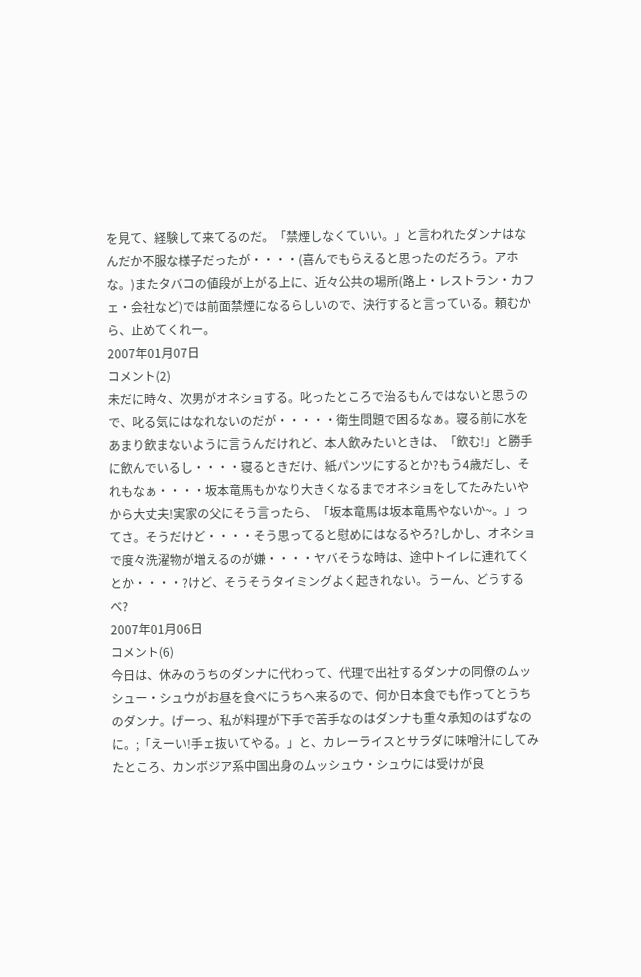を見て、経験して来てるのだ。「禁煙しなくていい。」と言われたダンナはなんだか不服な様子だったが・・・・(喜んでもらえると思ったのだろう。アホな。)またタバコの値段が上がる上に、近々公共の場所(路上・レストラン・カフェ・会社など)では前面禁煙になるらしいので、決行すると言っている。頼むから、止めてくれー。
2007年01月07日
コメント(2)
未だに時々、次男がオネショする。叱ったところで治るもんではないと思うので、叱る気にはなれないのだが・・・・・衛生問題で困るなぁ。寝る前に水をあまり飲まないように言うんだけれど、本人飲みたいときは、「飲む!」と勝手に飲んでいるし・・・・寝るときだけ、紙パンツにするとか?もう4歳だし、それもなぁ・・・・坂本竜馬もかなり大きくなるまでオネショをしてたみたいやから大丈夫!実家の父にそう言ったら、「坂本竜馬は坂本竜馬やないか~。」ってさ。そうだけど・・・・そう思ってると慰めにはなるやろ?しかし、オネショで度々洗濯物が増えるのが嫌・・・・ヤバそうな時は、途中トイレに連れてくとか・・・・?けど、そうそうタイミングよく起きれない。うーん、どうするべ?
2007年01月06日
コメント(6)
今日は、休みのうちのダンナに代わって、代理で出社するダンナの同僚のムッシュー・シュウがお昼を食べにうちへ来るので、何か日本食でも作ってとうちのダンナ。げーっ、私が料理が下手で苦手なのはダンナも重々承知のはずなのに。;「えーい!手ェ抜いてやる。」と、カレーライスとサラダに味噌汁にしてみたところ、カンボジア系中国出身のムッシュウ・シュウには受けが良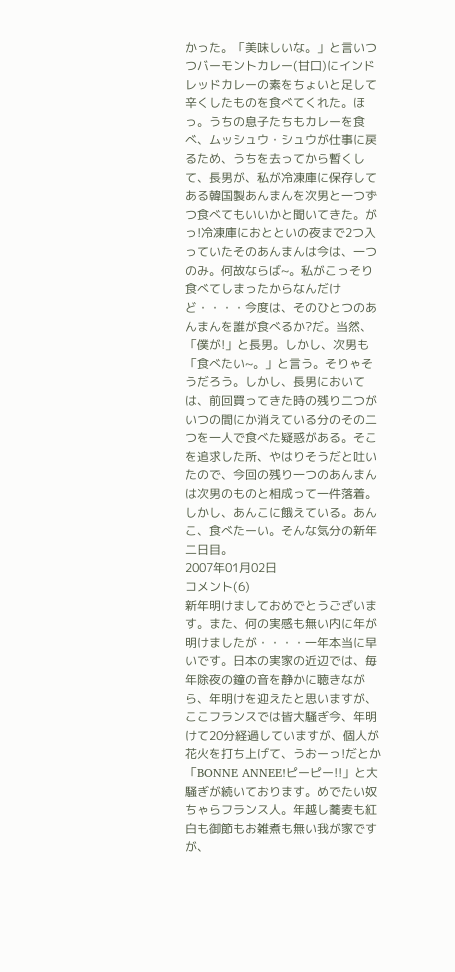かった。「美味しいな。」と言いつつバーモントカレー(甘口)にインドレッドカレーの素をちょいと足して辛くしたものを食べてくれた。ほっ。うちの息子たちもカレーを食べ、ムッシュウ・シュウが仕事に戻るため、うちを去ってから暫くして、長男が、私が冷凍庫に保存してある韓国製あんまんを次男と一つずつ食べてもいいかと聞いてきた。がっ!冷凍庫におとといの夜まで2つ入っていたそのあんまんは今は、一つのみ。何故ならば~。私がこっそり食べてしまったからなんだけど・・・・今度は、そのひとつのあんまんを誰が食べるか?だ。当然、「僕が!」と長男。しかし、次男も「食べたい~。」と言う。そりゃそうだろう。しかし、長男においては、前回買ってきた時の残り二つがいつの間にか消えている分のその二つを一人で食べた疑惑がある。そこを追求した所、やはりそうだと吐いたので、今回の残り一つのあんまんは次男のものと相成って一件落着。しかし、あんこに餓えている。あんこ、食べたーい。そんな気分の新年二日目。
2007年01月02日
コメント(6)
新年明けましておめでとうございます。また、何の実感も無い内に年が明けましたが・・・・一年本当に早いです。日本の実家の近辺では、毎年除夜の鐘の音を静かに聴きながら、年明けを迎えたと思いますが、ここフランスでは皆大騒ぎ今、年明けて20分経過していますが、個人が花火を打ち上げて、うおーっ!だとか「BONNE ANNEE!ピーピー!!」と大騒ぎが続いております。めでたい奴ちゃらフランス人。年越し蕎麦も紅白も御節もお雑煮も無い我が家ですが、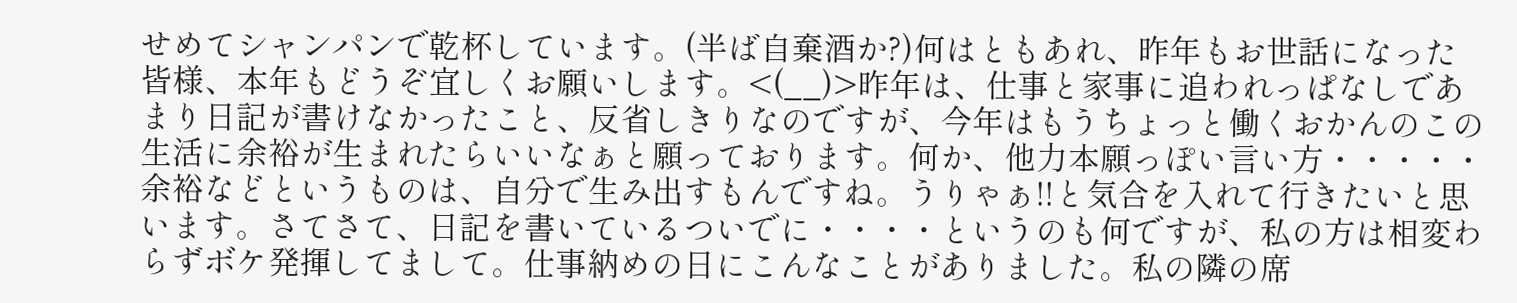せめてシャンパンで乾杯しています。(半ば自棄酒か?)何はともあれ、昨年もお世話になった皆様、本年もどうぞ宜しくお願いします。<(__)>昨年は、仕事と家事に追われっぱなしであまり日記が書けなかったこと、反省しきりなのですが、今年はもうちょっと働くおかんのこの生活に余裕が生まれたらいいなぁと願っております。何か、他力本願っぽい言い方・・・・・余裕などというものは、自分で生み出すもんですね。うりゃぁ!!と気合を入れて行きたいと思います。さてさて、日記を書いているついでに・・・・というのも何ですが、私の方は相変わらずボケ発揮してまして。仕事納めの日にこんなことがありました。私の隣の席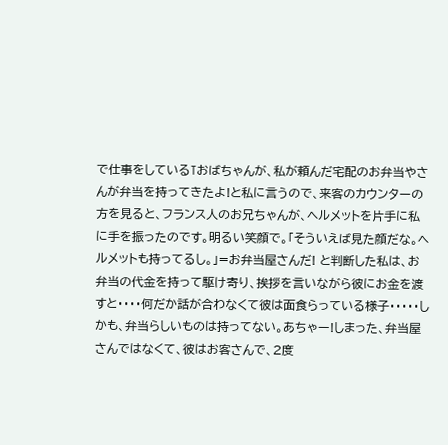で仕事をしているTおばちゃんが、私が頼んだ宅配のお弁当やさんが弁当を持ってきたよ!と私に言うので、来客のカウンターの方を見ると、フランス人のお兄ちゃんが、ヘルメットを片手に私に手を振ったのです。明るい笑顔で。「そういえば見た顔だな。ヘルメットも持ってるし。」=お弁当屋さんだ! と判断した私は、お弁当の代金を持って駆け寄り、挨拶を言いながら彼にお金を渡すと・・・・何だか話が合わなくて彼は面食らっている様子・・・・・しかも、弁当らしいものは持ってない。あちゃー!しまった、弁当屋さんではなくて、彼はお客さんで、2度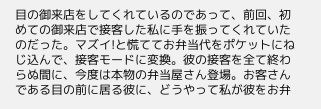目の御来店をしてくれているのであって、前回、初めての御来店で接客した私に手を振ってくれていたのだった。マズイ!と慌ててお弁当代をポケットにねじ込んで、接客モードに変換。彼の接客を全て終わらぬ間に、今度は本物の弁当屋さん登場。お客さんである目の前に居る彼に、どうやって私が彼をお弁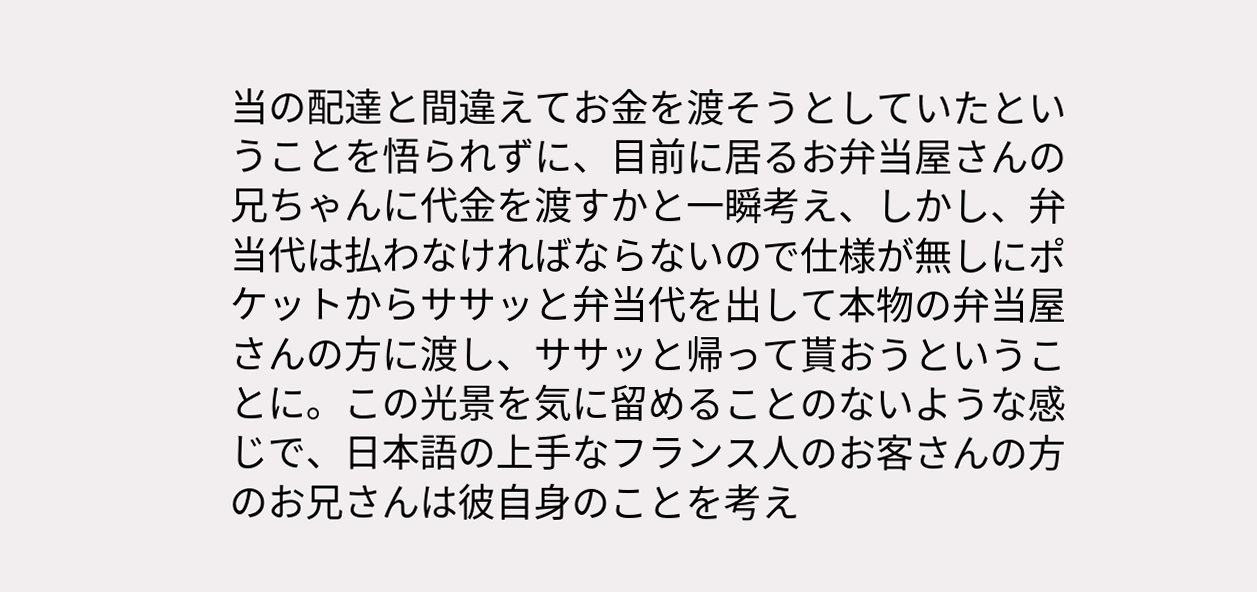当の配達と間違えてお金を渡そうとしていたということを悟られずに、目前に居るお弁当屋さんの兄ちゃんに代金を渡すかと一瞬考え、しかし、弁当代は払わなければならないので仕様が無しにポケットからササッと弁当代を出して本物の弁当屋さんの方に渡し、ササッと帰って貰おうということに。この光景を気に留めることのないような感じで、日本語の上手なフランス人のお客さんの方のお兄さんは彼自身のことを考え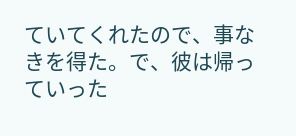ていてくれたので、事なきを得た。で、彼は帰っていった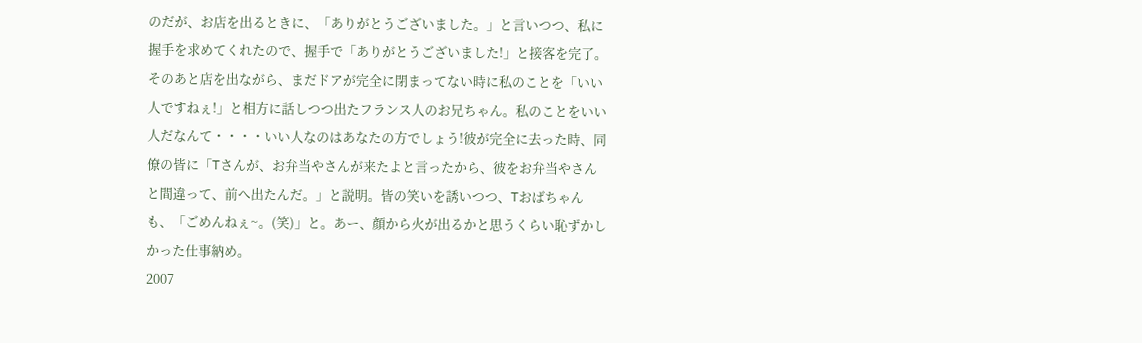のだが、お店を出るときに、「ありがとうございました。」と言いつつ、私に握手を求めてくれたので、握手で「ありがとうございました!」と接客を完了。そのあと店を出ながら、まだドアが完全に閉まってない時に私のことを「いい人ですねぇ!」と相方に話しつつ出たフランス人のお兄ちゃん。私のことをいい人だなんて・・・・いい人なのはあなたの方でしょう!彼が完全に去った時、同僚の皆に「Tさんが、お弁当やさんが来たよと言ったから、彼をお弁当やさんと間違って、前へ出たんだ。」と説明。皆の笑いを誘いつつ、Tおばちゃんも、「ごめんねぇ~。(笑)」と。あー、顔から火が出るかと思うくらい恥ずかしかった仕事納め。
2007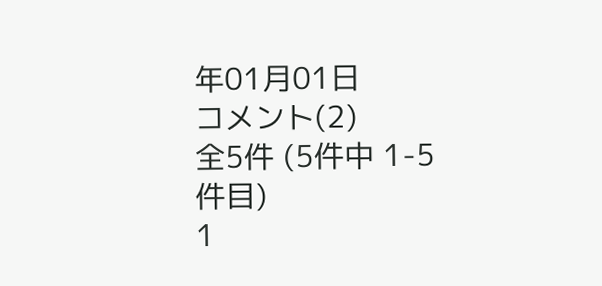年01月01日
コメント(2)
全5件 (5件中 1-5件目)
1